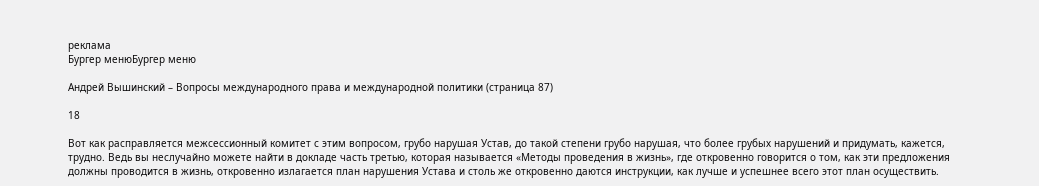реклама
Бургер менюБургер меню

Андрей Вышинский – Вопросы международного права и международной политики (страница 87)

18

Вот как расправляется межсессионный комитет с этим вопросом, грубо нарушая Устав, до такой степени грубо нарушая, что более грубых нарушений и придумать, кажется, трудно. Ведь вы неслучайно можете найти в докладе часть третью, которая называется «Методы проведения в жизнь», где откровенно говорится о том, как эти предложения должны проводится в жизнь, откровенно излагается план нарушения Устава и столь же откровенно даются инструкции, как лучше и успешнее всего этот план осуществить.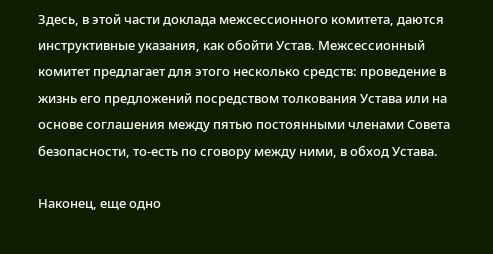Здесь, в этой части доклада межсессионного комитета, даются инструктивные указания, как обойти Устав. Межсессионный комитет предлагает для этого несколько средств: проведение в жизнь его предложений посредством толкования Устава или на основе соглашения между пятью постоянными членами Совета безопасности, то-есть по сговору между ними, в обход Устава.

Наконец, еще одно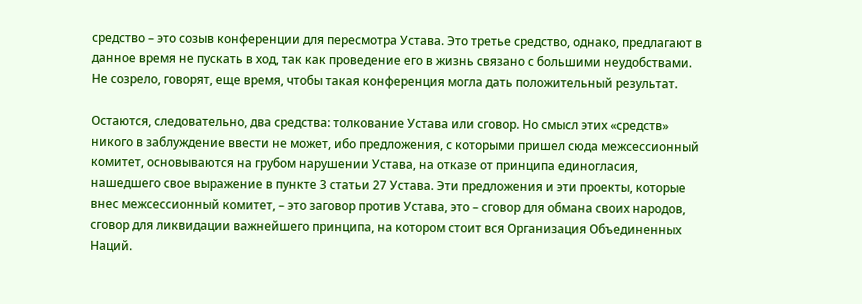средство – это созыв конференции для пересмотра Устава. Это третье средство, однако, предлагают в данное время не пускать в ход, так как проведение его в жизнь связано с большими неудобствами. Не созрело, говорят, еще время, чтобы такая конференция могла дать положительный результат.

Остаются, следовательно, два средства: толкование Устава или сговор. Но смысл этих «средств» никого в заблуждение ввести не может, ибо предложения, с которыми пришел сюда межсессионный комитет, основываются на грубом нарушении Устава, на отказе от принципа единогласия, нашедшего свое выражение в пункте 3 статьи 27 Устава. Эти предложения и эти проекты, которые внес межсессионный комитет, – это заговор против Устава, это – сговор для обмана своих народов, сговор для ликвидации важнейшего принципа, на котором стоит вся Организация Объединенных Наций.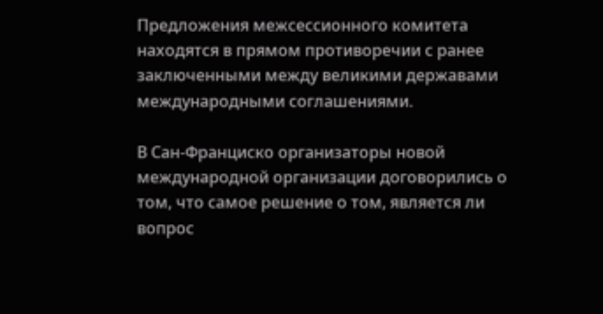Предложения межсессионного комитета находятся в прямом противоречии с ранее заключенными между великими державами международными соглашениями.

В Сан-Франциско организаторы новой международной организации договорились о том, что самое решение о том, является ли вопрос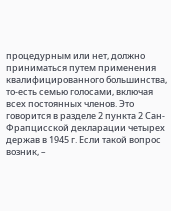процедурным или нет, должно приниматься путем применения квалифицированного большинства, то-есть семью голосами, включая всех постоянных членов. Это говорится в разделе 2 пункта 2 Сан-Фрапцисской декларации четырех держав в 1945 г. Если такой вопрос возник, –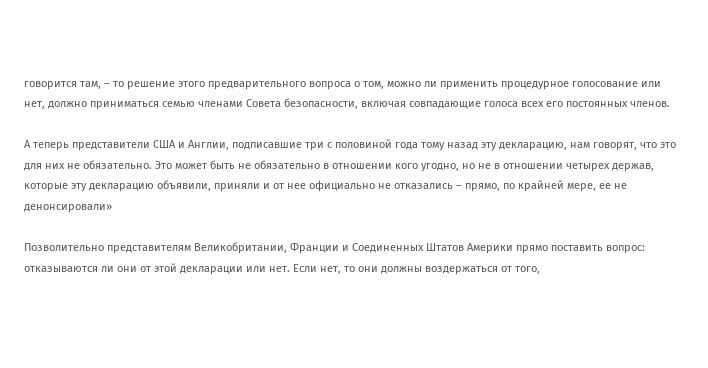говорится там, – то решение этого предварительного вопроса о том, можно ли применить процедурное голосование или нет, должно приниматься семью членами Совета безопасности, включая совпадающие голоса всех его постоянных членов.

А теперь представители США и Англии, подписавшие три с половиной года тому назад эту декларацию, нам говорят, что это для них не обязательно. Это может быть не обязательно в отношении кого угодно, но не в отношении четырех держав, которые эту декларацию объявили, приняли и от нее официально не отказались – прямо, по крайней мере, ее не денонсировали»

Позволительно представителям Великобритании, Франции и Соединенных Штатов Америки прямо поставить вопрос: отказываются ли они от этой декларации или нет. Если нет, то они должны воздержаться от того,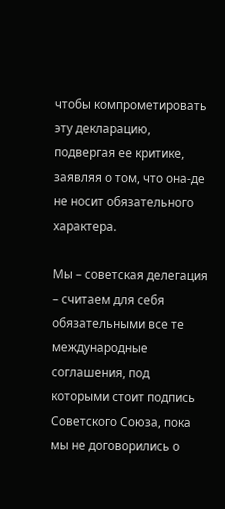чтобы компрометировать эту декларацию, подвергая ее критике, заявляя о том, что она-де не носит обязательного характера.

Мы – советская делегация – считаем для себя обязательными все те международные соглашения, под которыми стоит подпись Советского Союза, пока мы не договорились о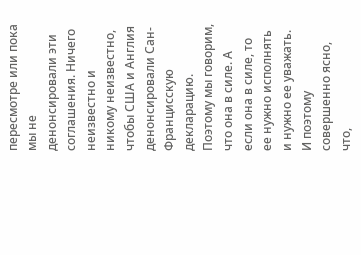пересмотре или пока мы не денонсировали эти соглашения. Ничего неизвестно и никому неизвестно, чтобы США и Англия денонсировали Сан-Францисскую декларацию. Поэтому мы говорим, что она в силе. А если она в силе, то ее нужно исполнять и нужно ее уважать. И поэтому совершенно ясно, что,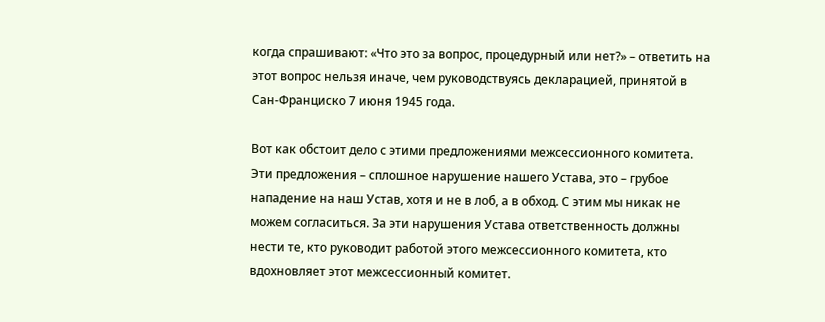когда спрашивают: «Что это за вопрос, процедурный или нет?» – ответить на этот вопрос нельзя иначе, чем руководствуясь декларацией, принятой в Сан-Франциско 7 июня 1945 года.

Вот как обстоит дело с этими предложениями межсессионного комитета. Эти предложения – сплошное нарушение нашего Устава, это – грубое нападение на наш Устав, хотя и не в лоб, а в обход. С этим мы никак не можем согласиться. За эти нарушения Устава ответственность должны нести те, кто руководит работой этого межсессионного комитета, кто вдохновляет этот межсессионный комитет.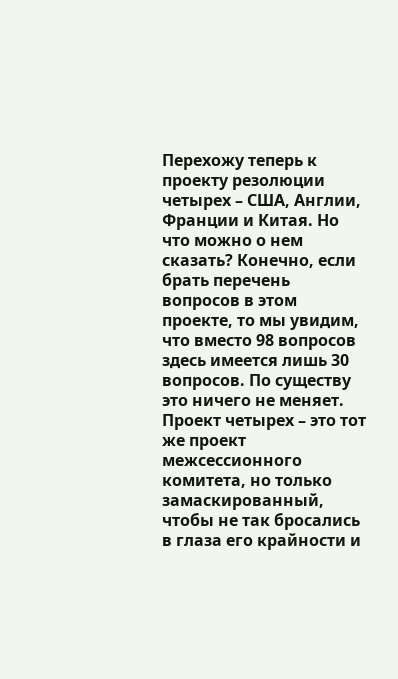Перехожу теперь к проекту резолюции четырех – США, Англии, Франции и Китая. Но что можно о нем сказать? Конечно, если брать перечень вопросов в этом проекте, то мы увидим, что вместо 98 вопросов здесь имеется лишь 30 вопросов. По существу это ничего не меняет. Проект четырех – это тот же проект межсессионного комитета, но только замаскированный, чтобы не так бросались в глаза его крайности и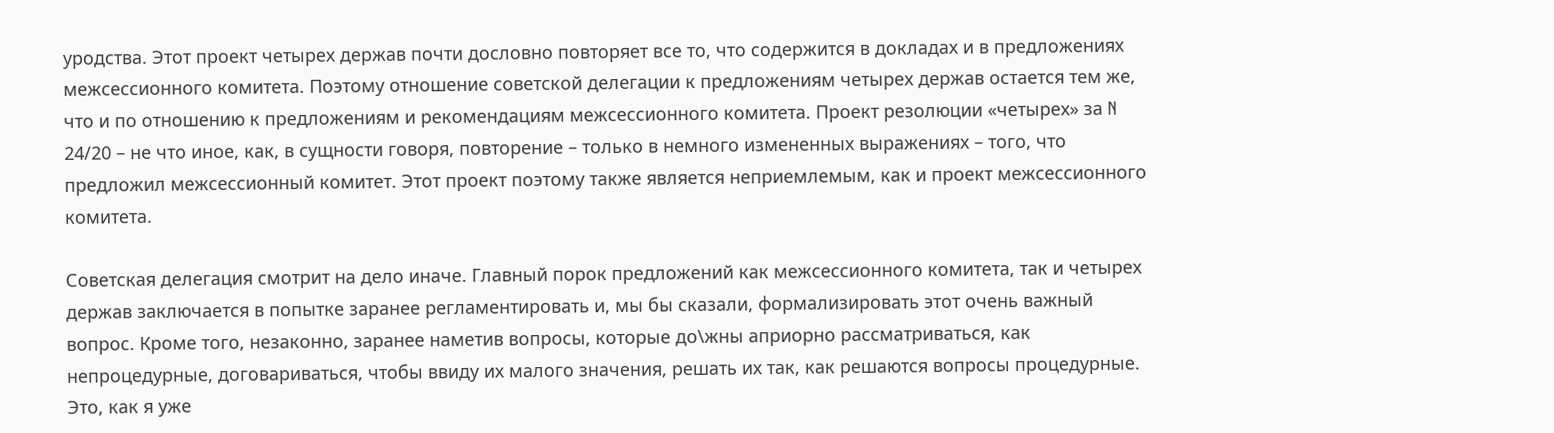уродства. Этот проект четырех держав почти дословно повторяет все то, что содержится в докладах и в предложениях межсессионного комитета. Поэтому отношение советской делегации к предложениям четырех держав остается тем же, что и по отношению к предложениям и рекомендациям межсессионного комитета. Проект резолюции «четырех» за N 24/20 – не что иное, как, в сущности говоря, повторение – только в немного измененных выражениях – того, что предложил межсессионный комитет. Этот проект поэтому также является неприемлемым, как и проект межсессионного комитета.

Советская делегация смотрит на дело иначе. Главный порок предложений как межсессионного комитета, так и четырех держав заключается в попытке заранее регламентировать и, мы бы сказали, формализировать этот очень важный вопрос. Кроме того, незаконно, заранее наметив вопросы, которые до\жны априорно рассматриваться, как непроцедурные, договариваться, чтобы ввиду их малого значения, решать их так, как решаются вопросы процедурные. Это, как я уже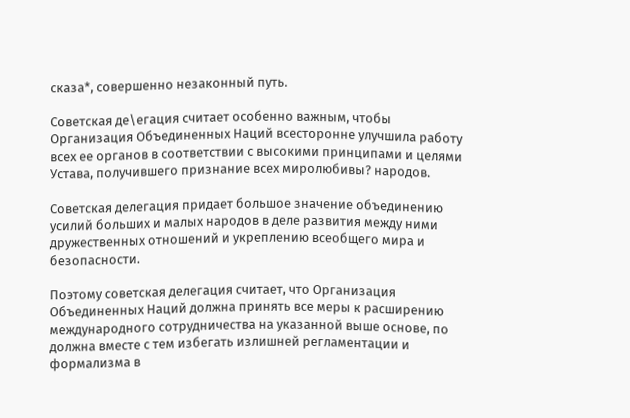сказа*, совершенно незаконный путь.

Советская де\егация считает особенно важным, чтобы Организация Объединенных Наций всесторонне улучшила работу всех ее органов в соответствии с высокими принципами и целями Устава, получившего признание всех миролюбивы? народов.

Советская делегация придает большое значение объединению усилий больших и малых народов в деле развития между ними дружественных отношений и укреплению всеобщего мира и безопасности.

Поэтому советская делегация считает, что Организация Объединенных Наций должна принять все меры к расширению международного сотрудничества на указанной выше основе, по должна вместе с тем избегать излишней регламентации и формализма в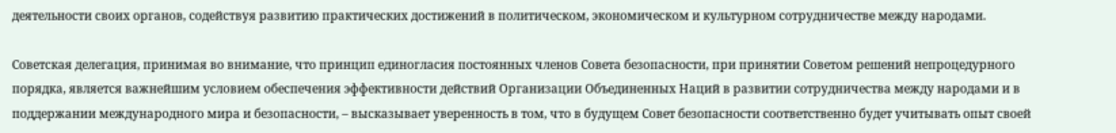деятельности своих органов, содействуя развитию практических достижений в политическом, экономическом и культурном сотрудничестве между народами.

Советская делегация, принимая во внимание, что принцип единогласия постоянных членов Совета безопасности, при принятии Советом решений непроцедурного порядка, является важнейшим условием обеспечения эффективности действий Организации Объединенных Наций в развитии сотрудничества между народами и в поддержании международного мира и безопасности, – высказывает уверенность в том, что в будущем Совет безопасности соответственно будет учитывать опыт своей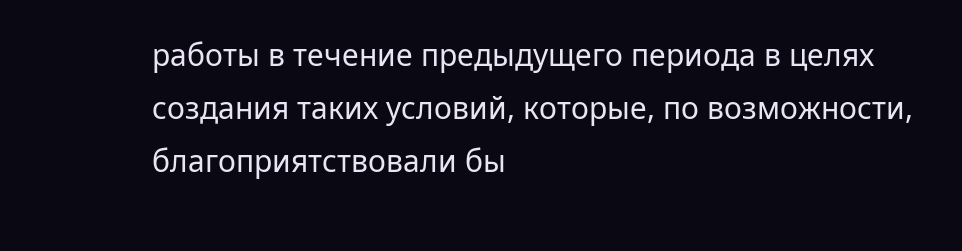работы в течение предыдущего периода в целях создания таких условий, которые, по возможности, благоприятствовали бы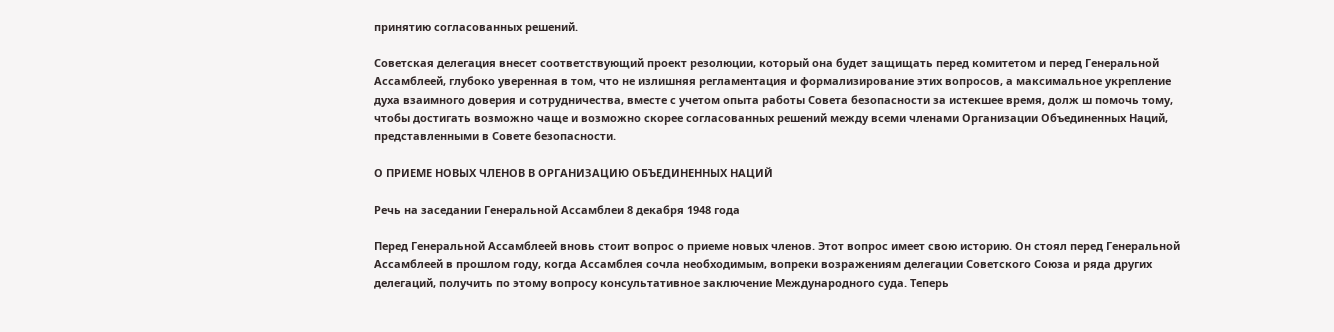принятию согласованных решений.

Советская делегация внесет соответствующий проект резолюции, который она будет защищать перед комитетом и перед Генеральной Ассамблеей, глубоко уверенная в том, что не излишняя регламентация и формализирование этих вопросов, а максимальное укрепление духа взаимного доверия и сотрудничества, вместе с учетом опыта работы Совета безопасности за истекшее время, долж ш помочь тому, чтобы достигать возможно чаще и возможно скорее согласованных решений между всеми членами Организации Объединенных Наций, представленными в Совете безопасности.

О ПРИЕМЕ НОВЫХ ЧЛЕНОВ В ОРГАНИЗАЦИЮ ОБЪЕДИНЕННЫХ НАЦИЙ

Речь на заседании Генеральной Ассамблеи 8 декабря 1948 года

Перед Генеральной Ассамблеей вновь стоит вопрос о приеме новых членов. Этот вопрос имеет свою историю. Он стоял перед Генеральной Ассамблеей в прошлом году, когда Ассамблея сочла необходимым, вопреки возражениям делегации Советского Союза и ряда других делегаций, получить по этому вопросу консультативное заключение Международного суда. Теперь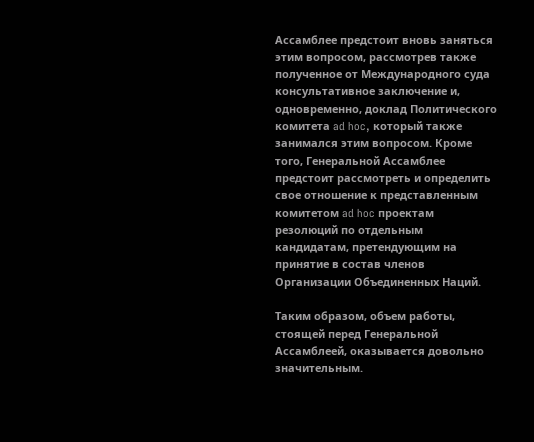Ассамблее предстоит вновь заняться этим вопросом, рассмотрев также полученное от Международного суда консультативное заключение и, одновременно, доклад Политического комитета ad hoc, который также занимался этим вопросом. Кроме того, Генеральной Ассамблее предстоит рассмотреть и определить свое отношение к представленным комитетом ad hoc проектам резолюций по отдельным кандидатам, претендующим на принятие в состав членов Организации Объединенных Наций.

Таким образом, объем работы, стоящей перед Генеральной Ассамблеей, оказывается довольно значительным.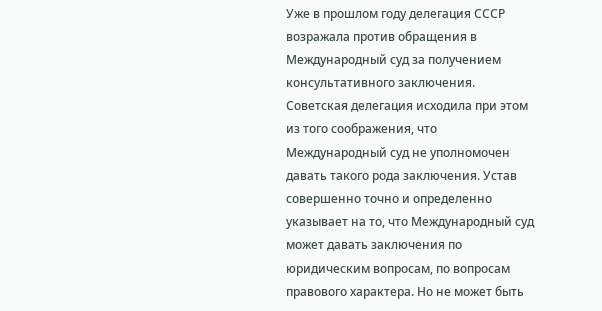Уже в прошлом году делегация СССР возражала против обращения в Международный суд за получением консультативного заключения. Советская делегация исходила при этом из того соображения, что Международный суд не уполномочен давать такого рода заключения. Устав совершенно точно и определенно указывает на то, что Международный суд может давать заключения по юридическим вопросам, по вопросам правового характера. Но не может быть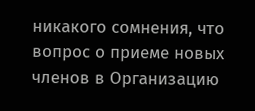никакого сомнения, что вопрос о приеме новых членов в Организацию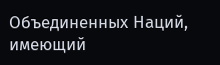Объединенных Наций, имеющий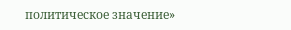политическое значение»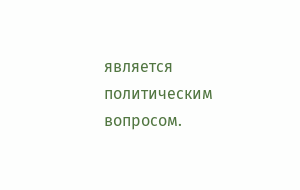является политическим вопросом.